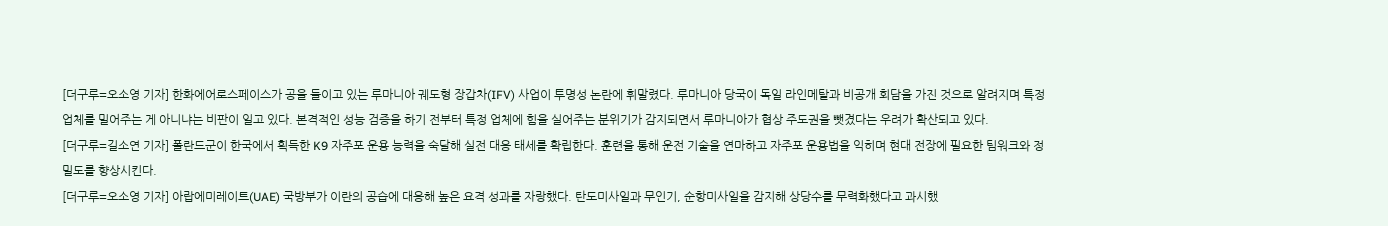[더구루=오소영 기자] 한화에어로스페이스가 공을 들이고 있는 루마니아 궤도형 장갑차(IFV) 사업이 투명성 논란에 휘말렸다. 루마니아 당국이 독일 라인메탈과 비공개 회담을 가진 것으로 알려지며 특정 업체를 밀어주는 게 아니냐는 비판이 일고 있다. 본격적인 성능 검증을 하기 전부터 특정 업체에 힘을 실어주는 분위기가 감지되면서 루마니아가 협상 주도권을 뺏겼다는 우려가 확산되고 있다.
[더구루=길소연 기자] 폴란드군이 한국에서 획득한 K9 자주포 운용 능력을 숙달해 실전 대응 태세를 확립한다. 훈련을 통해 운전 기술을 연마하고 자주포 운용법을 익히며 현대 전장에 필요한 팀워크와 정밀도를 향상시킨다.
[더구루=오소영 기자] 아랍에미레이트(UAE) 국방부가 이란의 공습에 대응해 높은 요격 성과를 자랑했다. 탄도미사일과 무인기, 순항미사일을 감지해 상당수를 무력화했다고 과시했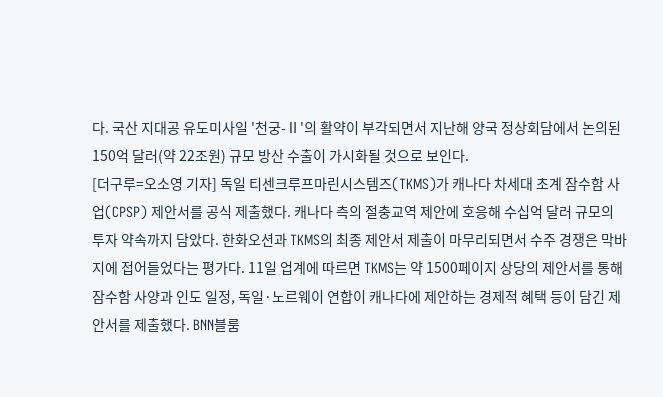다. 국산 지대공 유도미사일 '천궁-Ⅱ'의 활약이 부각되면서 지난해 양국 정상회담에서 논의된 150억 달러(약 22조원) 규모 방산 수출이 가시화될 것으로 보인다.
[더구루=오소영 기자] 독일 티센크루프마린시스템즈(TKMS)가 캐나다 차세대 초계 잠수함 사업(CPSP) 제안서를 공식 제출했다. 캐나다 측의 절충교역 제안에 호응해 수십억 달러 규모의 투자 약속까지 담았다. 한화오션과 TKMS의 최종 제안서 제출이 마무리되면서 수주 경쟁은 막바지에 접어들었다는 평가다. 11일 업계에 따르면 TKMS는 약 1500페이지 상당의 제안서를 통해 잠수함 사양과 인도 일정, 독일·노르웨이 연합이 캐나다에 제안하는 경제적 혜택 등이 담긴 제안서를 제출했다. BNN블룸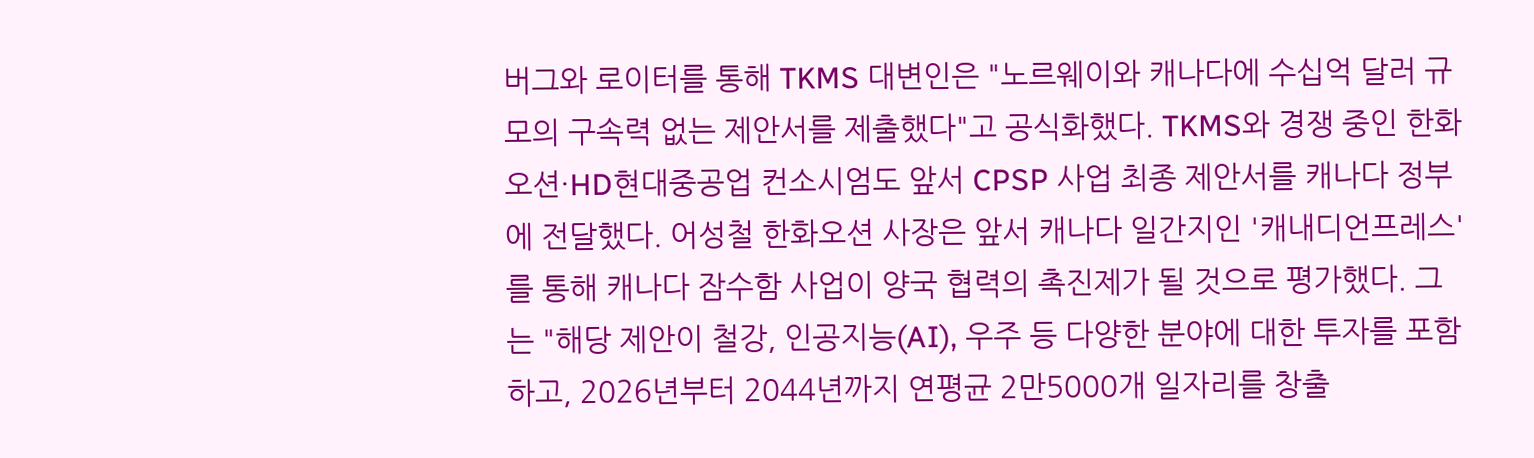버그와 로이터를 통해 TKMS 대변인은 "노르웨이와 캐나다에 수십억 달러 규모의 구속력 없는 제안서를 제출했다"고 공식화했다. TKMS와 경쟁 중인 한화오션·HD현대중공업 컨소시엄도 앞서 CPSP 사업 최종 제안서를 캐나다 정부에 전달했다. 어성철 한화오션 사장은 앞서 캐나다 일간지인 '캐내디언프레스'를 통해 캐나다 잠수함 사업이 양국 협력의 촉진제가 될 것으로 평가했다. 그는 "해당 제안이 철강, 인공지능(AI), 우주 등 다양한 분야에 대한 투자를 포함하고, 2026년부터 2044년까지 연평균 2만5000개 일자리를 창출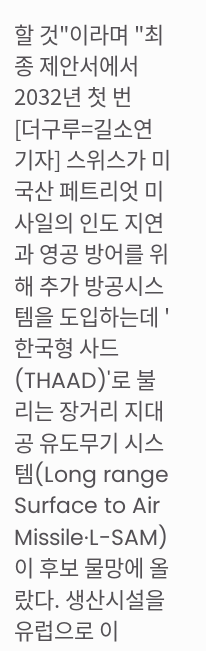할 것"이라며 "최종 제안서에서 2032년 첫 번
[더구루=길소연 기자] 스위스가 미국산 페트리엇 미사일의 인도 지연과 영공 방어를 위해 추가 방공시스템을 도입하는데 '한국형 사드(THAAD)'로 불리는 장거리 지대공 유도무기 시스템(Long range Surface to Air Missile·L-SAM)이 후보 물망에 올랐다. 생산시설을 유럽으로 이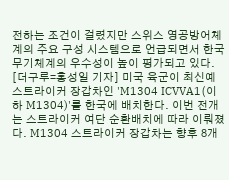전하는 조건이 걸렸지만 스위스 영공방어체계의 주요 구성 시스템으로 언급되면서 한국 무기체계의 우수성이 높이 평가되고 있다.
[더구루=홍성일 기자] 미국 육군이 최신예 스트라이커 장갑차인 'M1304 ICVVA1(이하 M1304)'를 한국에 배치한다. 이번 전개는 스트라이커 여단 순환배치에 따라 이뤄졌다. M1304 스트라이커 장갑차는 향후 8개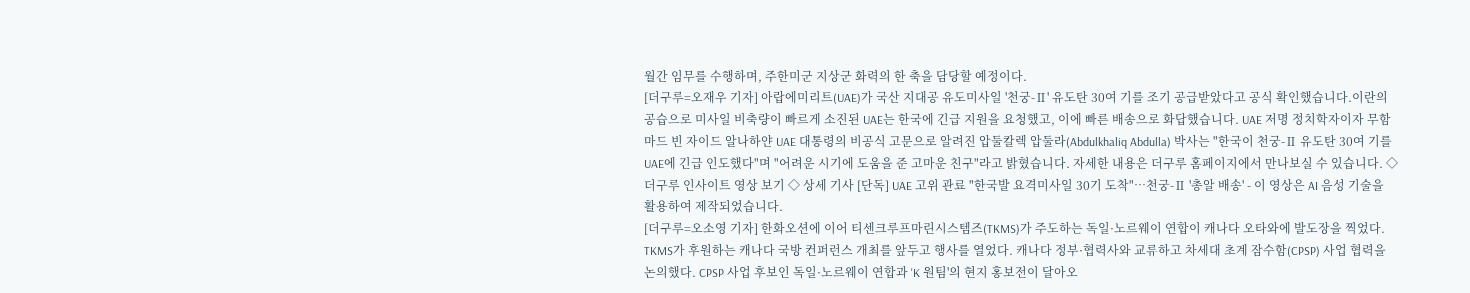월간 임무를 수행하며, 주한미군 지상군 화력의 한 축을 담당할 예정이다.
[더구루=오재우 기자] 아랍에미리트(UAE)가 국산 지대공 유도미사일 '천궁-Ⅱ' 유도탄 30여 기를 조기 공급받았다고 공식 확인했습니다.이란의 공습으로 미사일 비축량이 빠르게 소진된 UAE는 한국에 긴급 지원을 요청했고, 이에 빠른 배송으로 화답했습니다. UAE 저명 정치학자이자 무함마드 빈 자이드 알나하얀 UAE 대통령의 비공식 고문으로 알려진 압둘칼렉 압둘라(Abdulkhaliq Abdulla) 박사는 "한국이 천궁-Ⅱ 유도탄 30여 기를 UAE에 긴급 인도했다"며 "어려운 시기에 도움을 준 고마운 친구"라고 밝혔습니다. 자세한 내용은 더구루 홈페이지에서 만나보실 수 있습니다. ◇ 더구루 인사이트 영상 보기 ◇ 상세 기사 [단독] UAE 고위 관료 "한국발 요격미사일 30기 도착"…천궁-Ⅱ '총알 배송' - 이 영상은 AI 음성 기술을 활용하여 제작되었습니다.
[더구루=오소영 기자] 한화오션에 이어 티센크루프마린시스템즈(TKMS)가 주도하는 독일·노르웨이 연합이 캐나다 오타와에 발도장을 찍었다. TKMS가 후원하는 캐나다 국방 컨퍼런스 개최를 앞두고 행사를 열었다. 캐나다 정부·협력사와 교류하고 차세대 초계 잠수함(CPSP) 사업 협력을 논의했다. CPSP 사업 후보인 독일·노르웨이 연합과 'K 원팀'의 현지 홍보전이 달아오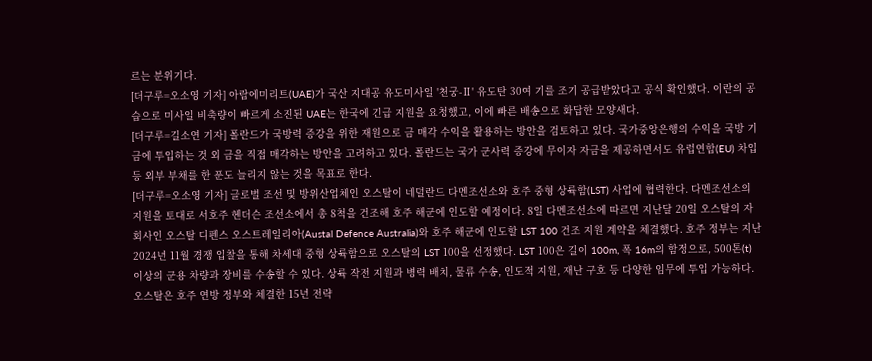르는 분위기다.
[더구루=오소영 기자] 아랍에미리트(UAE)가 국산 지대공 유도미사일 '천궁-Ⅱ' 유도탄 30여 기를 조기 공급받았다고 공식 확인했다. 이란의 공습으로 미사일 비축량이 빠르게 소진된 UAE는 한국에 긴급 지원을 요청했고, 이에 빠른 배송으로 화답한 모양새다.
[더구루=길소연 기자] 폴란드가 국방력 증강을 위한 재원으로 금 매각 수익을 활용하는 방안을 검토하고 있다. 국가중앙은행의 수익을 국방 기금에 투입하는 것 외 금을 직접 매각하는 방안을 고려하고 있다. 폴란드는 국가 군사력 증강에 무이자 자금을 제공하면서도 유럽연합(EU) 차입 등 외부 부채를 한 푼도 늘리지 않는 것을 목표로 한다.
[더구루=오소영 기자] 글로벌 조선 및 방위산업체인 오스탈이 네덜란드 다멘조선소와 호주 중형 상륙함(LST) 사업에 협력한다. 다멘조선소의 지원을 토대로 서호주 헨더슨 조선소에서 총 8척을 건조해 호주 해군에 인도할 예정이다. 8일 다멘조선소에 따르면 지난달 20일 오스탈의 자회사인 오스탈 디펜스 오스트레일리아(Austal Defence Australia)와 호주 해군에 인도할 LST 100 건조 지원 계약을 체결했다. 호주 정부는 지난 2024년 11월 경쟁 입찰을 통해 차세대 중형 상륙함으로 오스탈의 LST 100을 선정했다. LST 100은 길이 100m, 폭 16m의 함정으로, 500톤(t) 이상의 군용 차량과 장비를 수송할 수 있다. 상륙 작전 지원과 병력 배치, 물류 수송, 인도적 지원, 재난 구호 등 다양한 임무에 투입 가능하다. 오스탈은 호주 연방 정부와 체결한 15년 전략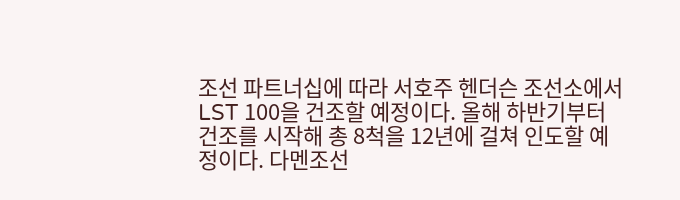조선 파트너십에 따라 서호주 헨더슨 조선소에서 LST 100을 건조할 예정이다. 올해 하반기부터 건조를 시작해 총 8척을 12년에 걸쳐 인도할 예정이다. 다멘조선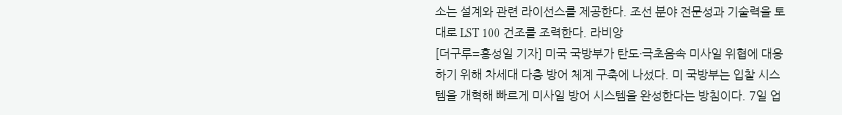소는 설계와 관련 라이선스를 제공한다. 조선 분야 전문성과 기술력을 토대로 LST 100 건조를 조력한다. 라비앙
[더구루=홍성일 기자] 미국 국방부가 탄도·극초음속 미사일 위협에 대응하기 위해 차세대 다층 방어 체계 구축에 나섰다. 미 국방부는 입찰 시스템을 개혁해 빠르게 미사일 방어 시스템을 완성한다는 방침이다. 7일 업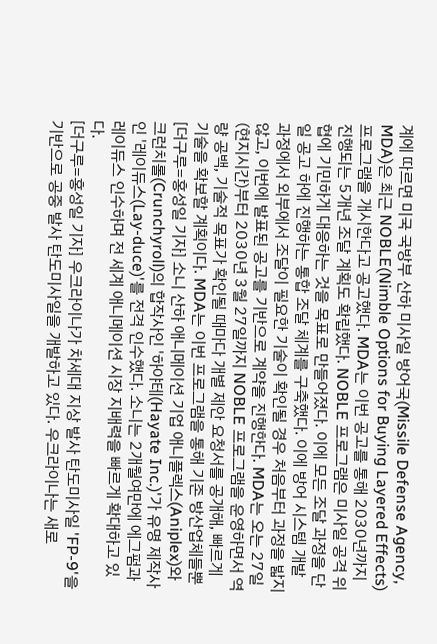계에 따르면 미국 국방부 산하 미사일 방어국(Missile Defense Agency, MDA)은 최근 NOBLE(Nimble Options for Buying Layered Effects) 프로그램을 개시한다고 공고했다. MDA는 이번 공고를 통해 2030년까지 진행되는 5개년 조달 계획도 확립했다. NOBLE 프로그램은 미사일 공격 위협에 기민하게 대응하는 것을 목표로 만들어졌다. 이에 모든 조달 과정을 단일 공고 하에 진행하는 통합 조달 체계를 구축했다. 이에 방어 시스템 개발 과정에서 외부에서 조달이 필요한 기술이 확인될 경우 처음부터 과정을 밟지 않고, 이번에 발표된 공고를 기반으로 계약을 진행한다. MDA는 오는 27일(현지시간)부터 2030년 3월 27일까지 NOBLE 프로그램을 운영하면서 역량 공백, 기술적 목표가 확인될 때마다 개별 제안 요청서를 공개해, 빠르게 기술을 확보할 계획이다. MDA는 이번 프로그램을 통해 기존 방산업체들뿐
[더구루=홍성일 기자] 소니 산하 애니메이션 기업 애니플렉스(Aniplex)와 크런치롤(Crunchyroll)의 합작사인 '하야테(Hayate Inc.)'가 유명 제작사인 '레이듀스(Lay-duce)'를 전격 인수했다. 소니는 2개월여만에 에그펌과 레이듀스 인수하며 전 세계 애니메이션 시장 지배력을 빠르게 확대하고 있다.
[더구루=홍성일 기자] 우크라이나가 차세대 지상 발사 탄도미사일 'FP-9'을 기반으로 공중 발사 탄도미사일을 개발하고 있다. 우크라이나는 새로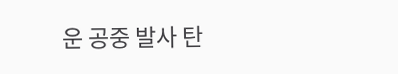운 공중 발사 탄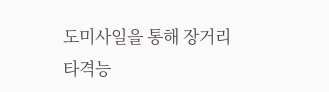도미사일을 통해 장거리 타격능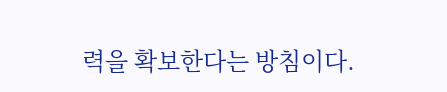력을 확보한다는 방침이다.